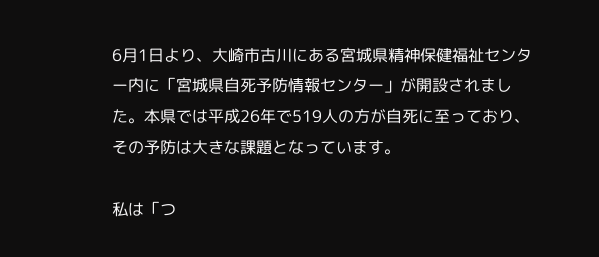6月1日より、大崎市古川にある宮城県精神保健福祉センター内に「宮城県自死予防情報センター」が開設されました。本県では平成26年で519人の方が自死に至っており、その予防は大きな課題となっています。

私は「つ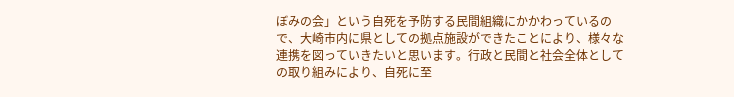ぼみの会」という自死を予防する民間組織にかかわっているので、大崎市内に県としての拠点施設ができたことにより、様々な連携を図っていきたいと思います。行政と民間と社会全体としての取り組みにより、自死に至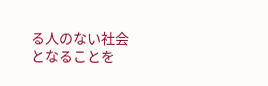る人のない社会となることを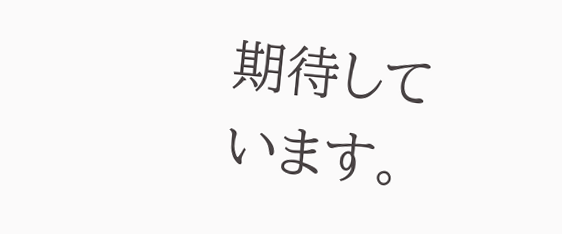期待しています。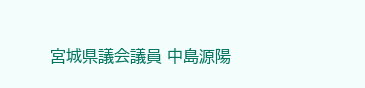宮城県議会議員 中島源陽